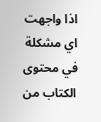اذا واجهت اي مشكلة في محتوى الكتاب من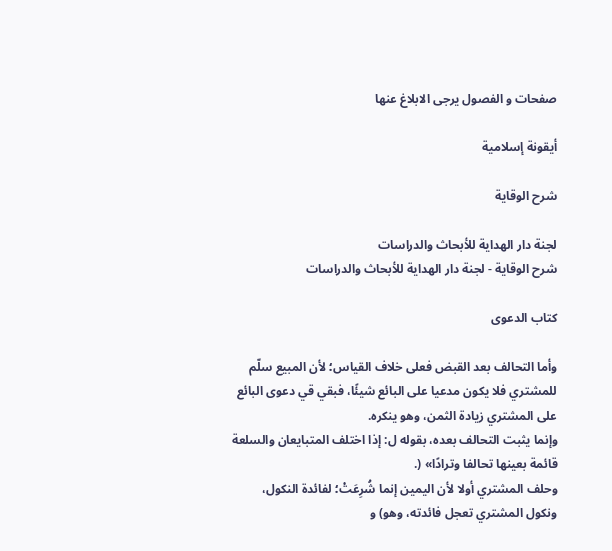صفحات و الفصول يرجى الابلاغ عنها

أيقونة إسلامية

شرح الوقاية

لجنة دار الهداية للأبحاث والدراسات
شرح الوقاية - لجنة دار الهداية للأبحاث والدراسات

كتاب الدعوى

وأما التحالف بعد القبض فعلى خلاف القياس؛ لأن المبيع سلّم للمشتري فلا يكون مدعيا على البائع شيئًا، فبقي قي دعوى البائع على المشتري زيادة الثمن، وهو ينكره.
وإنما يثبت التحالف بعده، بقوله ل: إذا اختلف المتبايعان والسلعة قائمة بعينها تحالفا وترادًا» (.
وحلف المشتري أولا لأن اليمين إنما شُرِعَتْ؛ لفائدة النكول، ونكول المشتري تعجل فائدته، وهو) و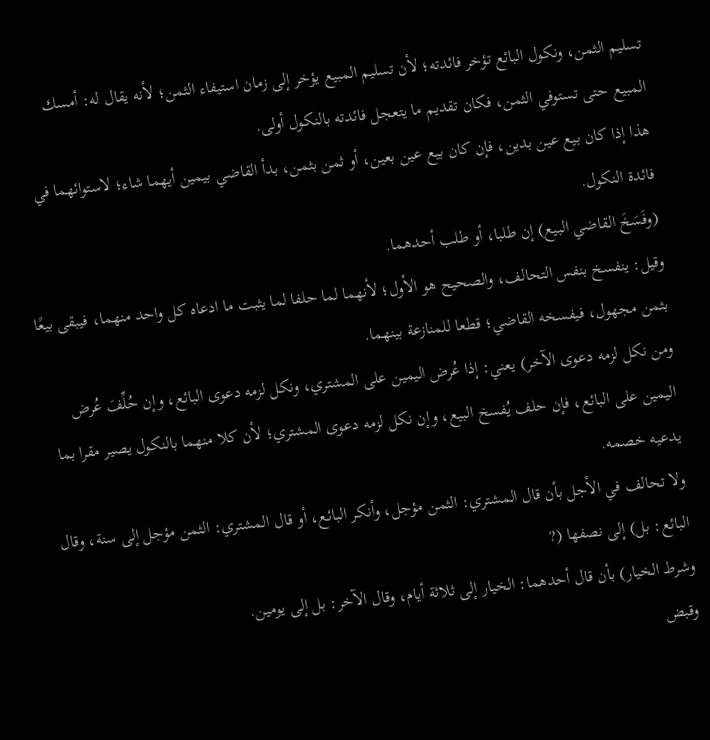تسليم الثمن، ونكول البائع تؤخر فائدته؛ لأن تسليم المبيع يؤخر إلى زمان استيفاء الثمن؛ لأنه يقال له: أمسك المبيع حتى تستوفي الثمن، فكان تقديم ما يتعجل فائدته بالنكول أولى.
هذا إذا كان بيع عين بدين، فإن كان بيع عين بعين، أو ثمن بثمن، بدأ القاضي بيمين أيهما شاء؛ لاستوائهما في فائدة النكول.
(وفَسَخَ القاضي البيع) إن طلبا، أو طلب أحدهما.
وقيل: ينفسخ بنفس التحالف، والصحيح هو الأول؛ لأنهما لما حلفا لما يثبت ما ادعاه كل واحد منهما، فيبقى بيعًا بثمن مجهول، فيفسخه القاضي؛ قطعا للمنازعة بينهما.
ومن نكل لزمه دعوى الآخر) يعني: إذا عُرض اليمين على المشتري، ونكل لزمه دعوى البائع، وإن حُلِّفَ عُرض اليمين على البائع، فإن حلف يُفسخ البيع، وإن نكل لزمه دعوى المشتري؛ لأن كلا منهما بالنكول يصير مقرا بما يدعيه خصمه.
ولا تحالف في الأجل بأن قال المشتري: الثمن مؤجل، وأنكر البائع، أو قال المشتري: الثمن مؤجل إلى سنة، وقال البائع: بل) إلى نصفها (?
وشرط الخيار) بأن قال أحدهما: الخيار إلى ثلاثة أيام، وقال الآخر: بل إلى يومين.
وقبض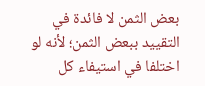بعض الثمن لا فائدة في التقييد ببعض الثمن؛ لأنه لو اختلفا في استيفاء كل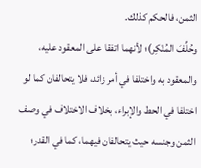الثمن، فالحكم كذلك.
وحُلِّفَ المُنْكِر)؛ لأنهما اتفقا على المعقود عليه، والمعقود به واختلفا في أمر زائد، فلا يتحالفان كما لو اختلفا في الحط والإبراء، بخلاف الاختلاف في وصف الثمن وجنسه حيث يتحالفان فيهما، كما في القدر؛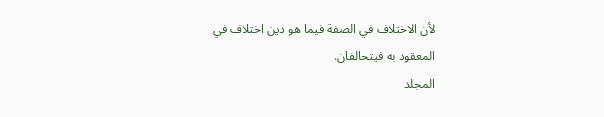لأن الاختلاف في الصفة فيما هو دين اختلاف في المعقود به فيتحالفان.
المجلد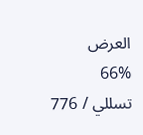العرض
66%
تسللي / 776